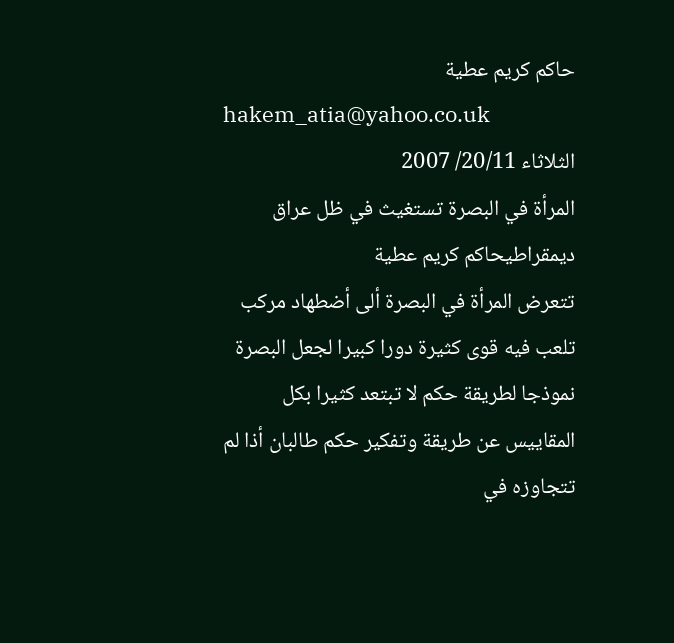حاكم كريم عطية
hakem_atia@yahoo.co.uk
الثلاثاء 20/11/ 2007
المرأة في البصرة تستغيث في ظل عراق ديمقراطيحاكم كريم عطية
تتعرض المرأة في البصرة ألى أضطهاد مركب تلعب فيه قوى كثيرة دورا كبيرا لجعل البصرة نموذجا لطريقة حكم لا تبتعد كثيرا بكل المقاييس عن طريقة وتفكير حكم طالبان أذا لم تتجاوزه في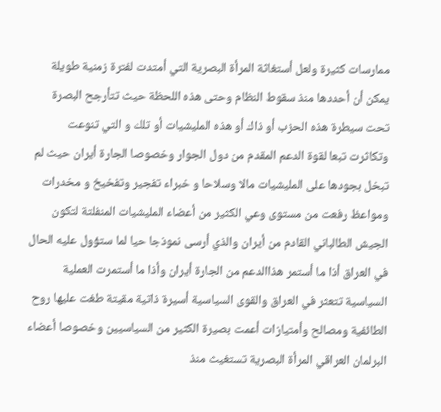ممارسات كثيرة ولعل أستغاثة المرأة البصرية التي أمتدت لفترة زمنية طويلة يمكن أن أحددها منذ سقوط النظام وحتى هذه اللحظة حيث تتأرجح البصرة تحت سيطرة هذه الحزب أو ذاك أو هذه المليشيات أو تلك و التي تنوعت وتكاثرت تبعا لقوة الدعم المقدم من دول الجوار وخصوصا الجارة أيران حيث لم تبخل بجودها على المليشيات مالا وسلاحا و خبراء تفجير وتفخيخ و مخدرات ومواعظ رفعت من مستوى وعي الكثير من أعضاء المليشيات المنفلتة لتكون الجيش الطالباني القادم من أيران والذي أرسى نموذجا حيا لما ستؤول عليه الحال في العراق أذا ما أستمر هذاالدعم من الجارة أيران وأذا ما أستمرت العملية السياسية تتعثر في العراق والقوى السياسية أسيرة ذاتية مقيتة طغت عليها روح الطائفية ومصالح وأمتيازات أعمت بصيرة الكثير من السياسيين وخصوصا أعضاء البرلمان العراقي المرأة البصرية تستغيث منذ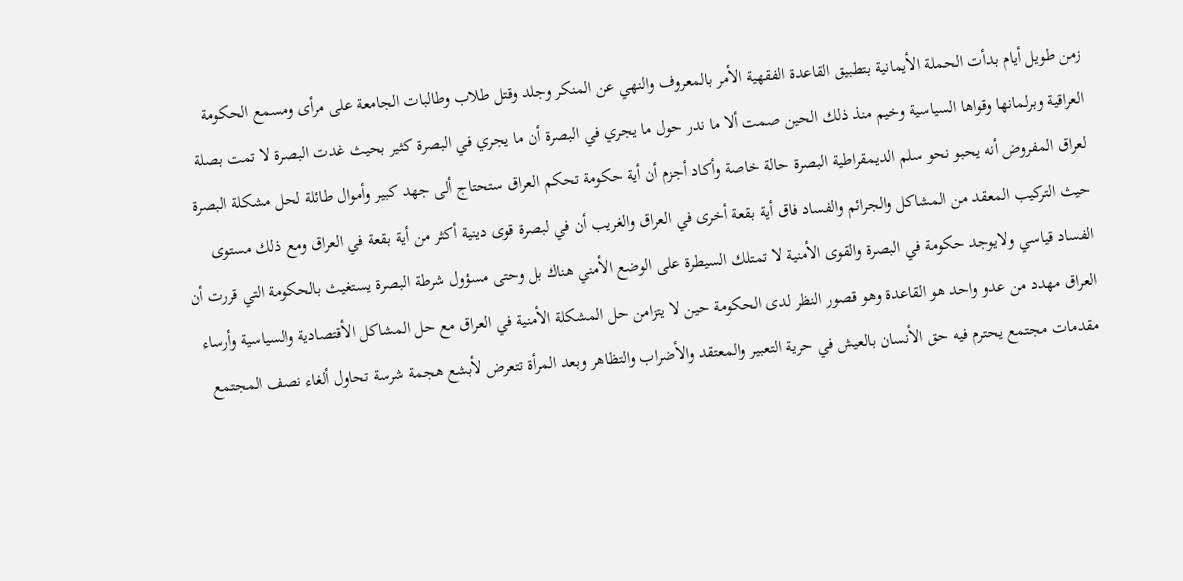زمن طويل أيام بدأت الحملة الأيمانية بتطبيق القاعدة الفقهية الأمر بالمعروف والنهي عن المنكر وجلد وقتل طلاب وطالبات الجامعة على مرأى ومسمع الحكومة العراقية وبرلمانها وقواها السياسية وخيم منذ ذلك الحين صمت ألا ما ندر حول ما يجري في البصرة أن ما يجري في البصرة كثير بحيث غدت البصرة لا تمت بصلة لعراق المفروض أنه يحبو نحو سلم الديمقراطية البصرة حالة خاصة وأكاد أجزم أن أية حكومة تحكم العراق ستحتاج ألى جهد كبير وأموال طائلة لحل مشكلة البصرة حيث التركيب المعقد من المشاكل والجرائم والفساد فاق أية بقعة أخرى في العراق والغريب أن في لبصرة قوى دينية أكثر من أية بقعة في العراق ومع ذلك مستوى الفساد قياسي ولايوجد حكومة في البصرة والقوى الأمنية لا تمتلك السيطرة على الوضع الأمني هناك بل وحتى مسؤول شرطة البصرة يستغيث بالحكومة التي قررت أن العراق مهدد من عدو واحد هو القاعدة وهو قصور النظر لدى الحكومة حين لا يتزامن حل المشكلة الأمنية في العراق مع حل المشاكل الأقتصادية والسياسية وأرساء مقدمات مجتمع يحترم فيه حق الأنسان بالعيش في حرية التعبير والمعتقد والأضراب والتظاهر وبعد المرأة تتعرض لأبشع هجمة شرسة تحاول ألغاء نصف المجتمع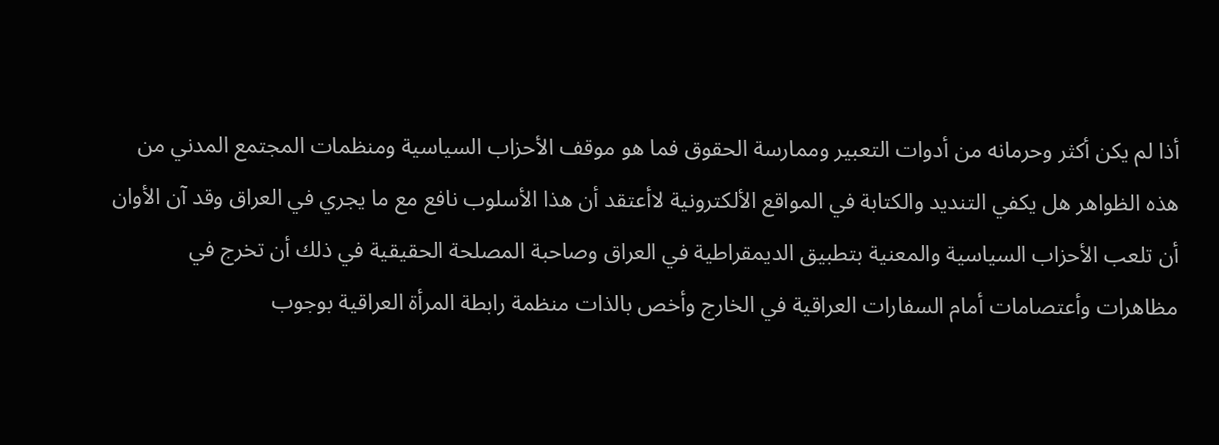أذا لم يكن أكثر وحرمانه من أدوات التعبير وممارسة الحقوق فما هو موقف الأحزاب السياسية ومنظمات المجتمع المدني من هذه الظواهر هل يكفي التنديد والكتابة في المواقع الألكترونية لاأعتقد أن هذا الأسلوب نافع مع ما يجري في العراق وقد آن الأوان أن تلعب الأحزاب السياسية والمعنية بتطبيق الديمقراطية في العراق وصاحبة المصلحة الحقيقية في ذلك أن تخرج في مظاهرات وأعتصامات أمام السفارات العراقية في الخارج وأخص بالذات منظمة رابطة المرأة العراقية بوجوب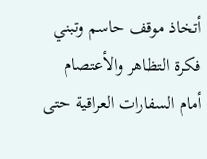أتخاذ موقف حاسم وتبني فكرة التظاهر والأعتصام أمام السفارات العراقية حتى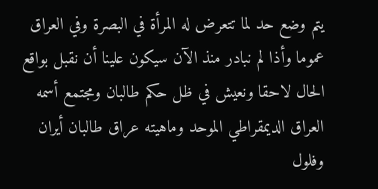يتم وضع حد لما تتعرض له المرأة في البصرة وفي العراق عموما وأذا لم نبادر منذ الآن سيكون علينا أن نقبل بواقع الحال لاحقا ونعيش في ظل حكم طالبان ومجتمع أسمه العراق الديمقراطي الموحد وماهيته عراق طالبان أيران وفلول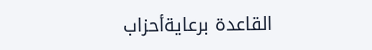القاعدة برعايةأحزاب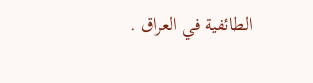الطائفية في العراق .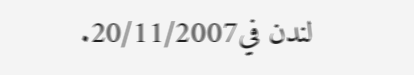لندن في20/11/2007.